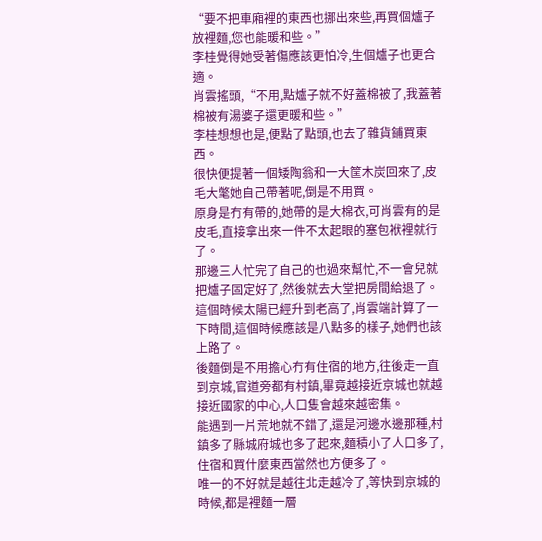“要不把車廂裡的東西也挪出來些,再買個爐子放裡麵,您也能暖和些。”
李桂覺得她受著傷應該更怕冷,生個爐子也更合適。
肖雲搖頭,“不用,點爐子就不好蓋棉被了,我蓋著棉被有湯婆子還更暖和些。”
李桂想想也是,便點了點頭,也去了雜貨鋪買東西。
很快便提著一個矮陶翁和一大筐木炭回來了,皮毛大氅她自己帶著呢,倒是不用買。
原身是冇有帶的,她帶的是大棉衣,可肖雲有的是皮毛,直接拿出來一件不太起眼的塞包袱裡就行了。
那邊三人忙完了自己的也過來幫忙,不一會兒就把爐子固定好了,然後就去大堂把房間給退了。
這個時候太陽已經升到老高了,肖雲端計算了一下時間,這個時候應該是八點多的樣子,她們也該上路了。
後麵倒是不用擔心冇有住宿的地方,往後走一直到京城,官道旁都有村鎮,畢竟越接近京城也就越接近國家的中心,人口隻會越來越密集。
能遇到一片荒地就不錯了,還是河邊水邊那種,村鎮多了縣城府城也多了起來,麵積小了人口多了,住宿和買什麼東西當然也方便多了。
唯一的不好就是越往北走越冷了,等快到京城的時候,都是裡麵一層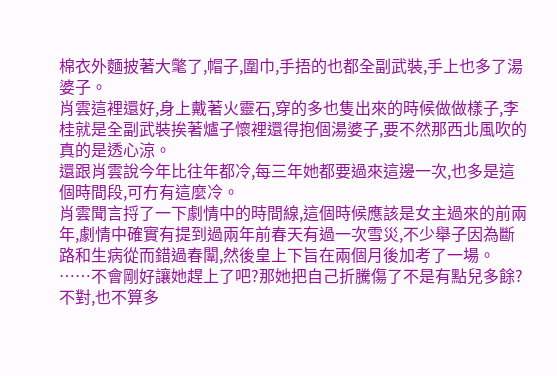棉衣外麵披著大氅了,帽子,圍巾,手捂的也都全副武裝,手上也多了湯婆子。
肖雲這裡還好,身上戴著火靈石,穿的多也隻出來的時候做做樣子,李桂就是全副武裝挨著爐子懷裡還得抱個湯婆子,要不然那西北風吹的真的是透心涼。
還跟肖雲說今年比往年都冷,每三年她都要過來這邊一次,也多是這個時間段,可冇有這麼冷。
肖雲聞言捋了一下劇情中的時間線,這個時候應該是女主過來的前兩年,劇情中確實有提到過兩年前春天有過一次雪災,不少舉子因為斷路和生病從而錯過春闈,然後皇上下旨在兩個月後加考了一場。
……不會剛好讓她趕上了吧?那她把自己折騰傷了不是有點兒多餘?
不對,也不算多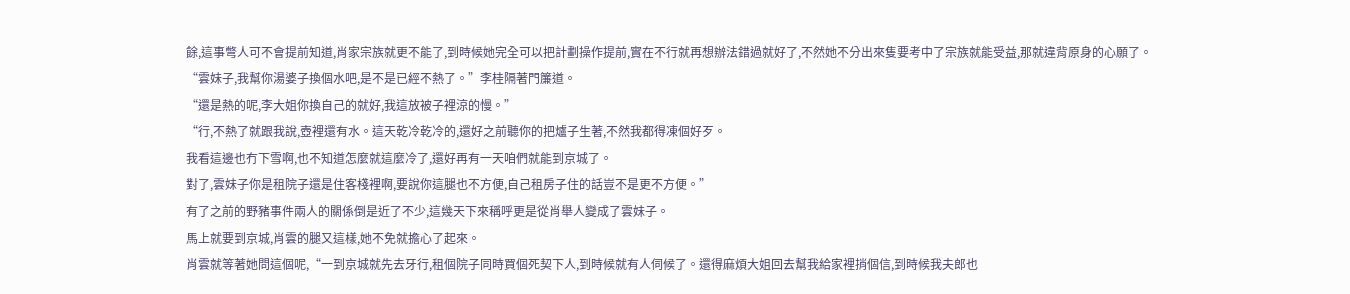餘,這事彆人可不會提前知道,肖家宗族就更不能了,到時候她完全可以把計劃操作提前,實在不行就再想辦法錯過就好了,不然她不分出來隻要考中了宗族就能受益,那就違背原身的心願了。
“雲妹子,我幫你湯婆子換個水吧,是不是已經不熱了。”李桂隔著門簾道。
“還是熱的呢,李大姐你換自己的就好,我這放被子裡涼的慢。”
“行,不熱了就跟我說,壺裡還有水。這天乾冷乾冷的,還好之前聽你的把爐子生著,不然我都得凍個好歹。
我看這邊也冇下雪啊,也不知道怎麼就這麼冷了,還好再有一天咱們就能到京城了。
對了,雲妹子你是租院子還是住客棧裡啊,要說你這腿也不方便,自己租房子住的話豈不是更不方便。”
有了之前的野豬事件兩人的關係倒是近了不少,這幾天下來稱呼更是從肖舉人變成了雲妹子。
馬上就要到京城,肖雲的腿又這樣,她不免就擔心了起來。
肖雲就等著她問這個呢,“一到京城就先去牙行,租個院子同時買個死契下人,到時候就有人伺候了。還得麻煩大姐回去幫我給家裡捎個信,到時候我夫郎也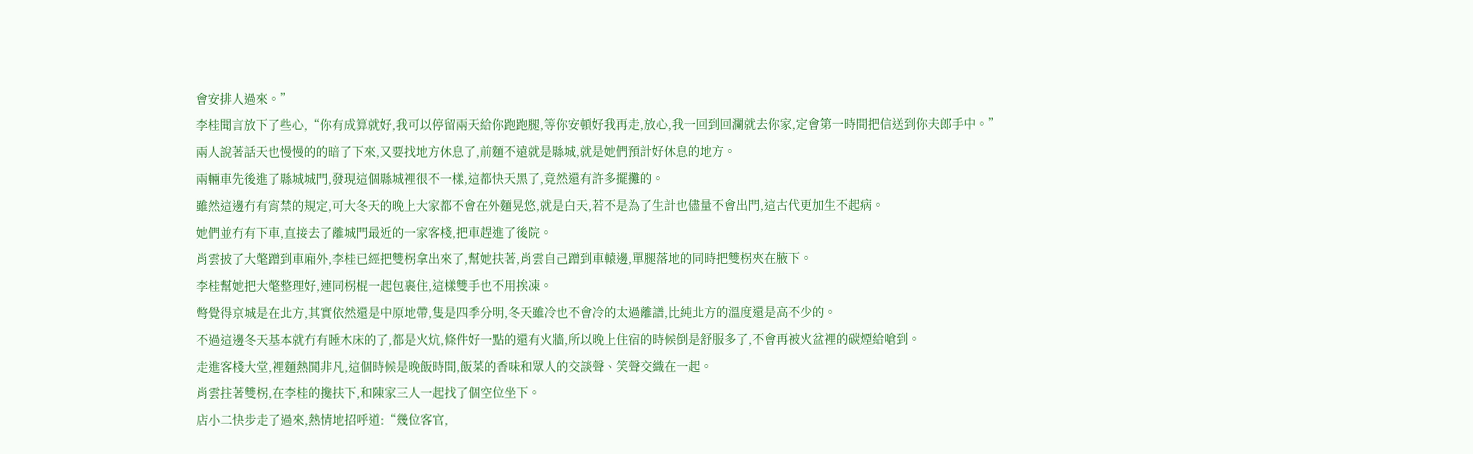會安排人過來。”
李桂聞言放下了些心,“你有成算就好,我可以停留兩天給你跑跑腿,等你安頓好我再走,放心,我一回到回瀾就去你家,定會第一時間把信送到你夫郎手中。”
兩人說著話天也慢慢的的暗了下來,又要找地方休息了,前麵不遠就是縣城,就是她們預計好休息的地方。
兩輛車先後進了縣城城門,發現這個縣城裡很不一樣,這都快天黑了,竟然還有許多擺攤的。
雖然這邊冇有宵禁的規定,可大冬天的晚上大家都不會在外麵晃悠,就是白天,若不是為了生計也儘量不會出門,這古代更加生不起病。
她們並冇有下車,直接去了離城門最近的一家客棧,把車趕進了後院。
肖雲披了大氅蹭到車廂外,李桂已經把雙柺拿出來了,幫她扶著,肖雲自己蹭到車轅邊,單腿落地的同時把雙柺夾在腋下。
李桂幫她把大氅整理好,連同柺棍一起包裹住,這樣雙手也不用挨凍。
彆覺得京城是在北方,其實依然還是中原地帶,隻是四季分明,冬天雖冷也不會冷的太過離譜,比純北方的溫度還是高不少的。
不過這邊冬天基本就冇有睡木床的了,都是火炕,條件好一點的還有火牆,所以晚上住宿的時候倒是舒服多了,不會再被火盆裡的碳煙給嗆到。
走進客棧大堂,裡麵熱鬨非凡,這個時候是晚飯時間,飯菜的香味和眾人的交談聲、笑聲交織在一起。
肖雲拄著雙柺,在李桂的攙扶下,和陳家三人一起找了個空位坐下。
店小二快步走了過來,熱情地招呼道:“幾位客官,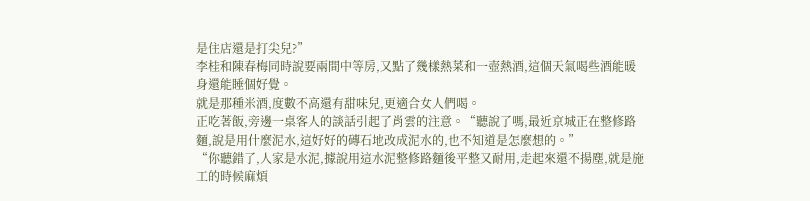是住店還是打尖兒?”
李桂和陳春梅同時說要兩間中等房,又點了幾樣熱菜和一壺熱酒,這個天氣喝些酒能暖身還能睡個好覺。
就是那種米酒,度數不高還有甜味兒,更適合女人們喝。
正吃著飯,旁邊一桌客人的談話引起了肖雲的注意。“聽說了嗎,最近京城正在整修路麵,說是用什麼泥水,這好好的磚石地改成泥水的,也不知道是怎麼想的。”
“你聽錯了,人家是水泥,據說用這水泥整修路麵後平整又耐用,走起來還不揚塵,就是施工的時候麻煩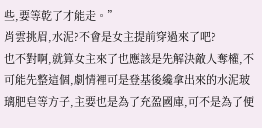些,要等乾了才能走。”
肖雲挑眉,水泥?不會是女主提前穿過來了吧?
也不對啊,就算女主來了也應該是先解決敵人奪權,不可能先整這個,劇情裡可是登基後纔拿出來的水泥玻璃肥皂等方子,主要也是為了充盈國庫,可不是為了便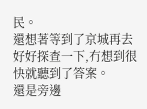民。
還想著等到了京城再去好好探查一下,冇想到很快就聽到了答案。
還是旁邊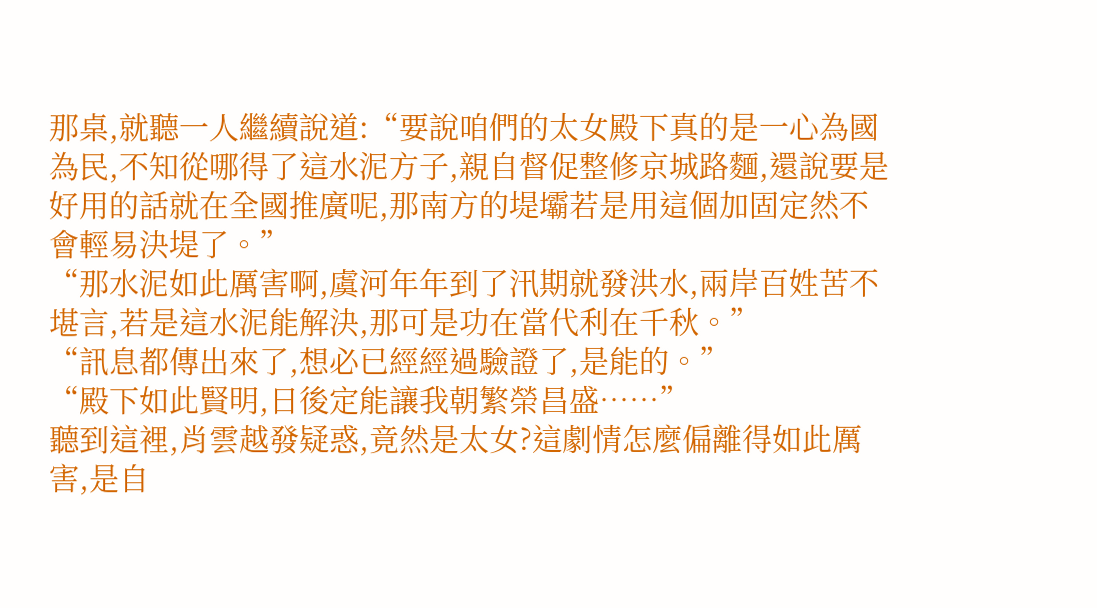那桌,就聽一人繼續說道:“要說咱們的太女殿下真的是一心為國為民,不知從哪得了這水泥方子,親自督促整修京城路麵,還說要是好用的話就在全國推廣呢,那南方的堤壩若是用這個加固定然不會輕易決堤了。”
“那水泥如此厲害啊,虞河年年到了汛期就發洪水,兩岸百姓苦不堪言,若是這水泥能解決,那可是功在當代利在千秋。”
“訊息都傳出來了,想必已經經過驗證了,是能的。”
“殿下如此賢明,日後定能讓我朝繁榮昌盛……”
聽到這裡,肖雲越發疑惑,竟然是太女?這劇情怎麼偏離得如此厲害,是自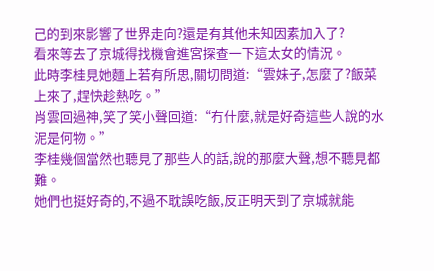己的到來影響了世界走向?還是有其他未知因素加入了?
看來等去了京城得找機會進宮探查一下這太女的情況。
此時李桂見她麵上若有所思,關切問道:“雲妹子,怎麼了?飯菜上來了,趕快趁熱吃。”
肖雲回過神,笑了笑小聲回道:“冇什麼,就是好奇這些人說的水泥是何物。”
李桂幾個當然也聽見了那些人的話,說的那麼大聲,想不聽見都難。
她們也挺好奇的,不過不耽誤吃飯,反正明天到了京城就能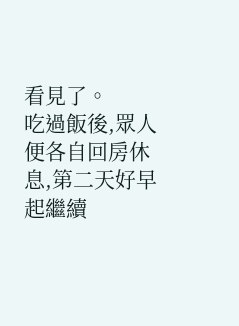看見了。
吃過飯後,眾人便各自回房休息,第二天好早起繼續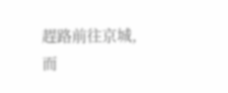趕路前往京城,
而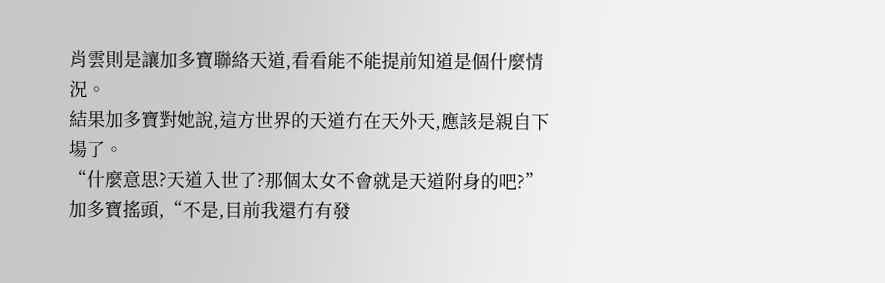肖雲則是讓加多寶聯絡天道,看看能不能提前知道是個什麼情況。
結果加多寶對她說,這方世界的天道冇在天外天,應該是親自下場了。
“什麼意思?天道入世了?那個太女不會就是天道附身的吧?”
加多寶搖頭,“不是,目前我還冇有發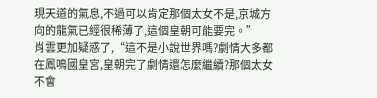現天道的氣息,不過可以肯定那個太女不是,京城方向的龍氣已經很稀薄了,這個皇朝可能要完。”
肖雲更加疑惑了,“這不是小說世界嗎?劇情大多都在鳳鳴國皇宮,皇朝完了劇情還怎麼繼續?那個太女不會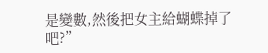是變數,然後把女主給蝴蝶掉了吧?”